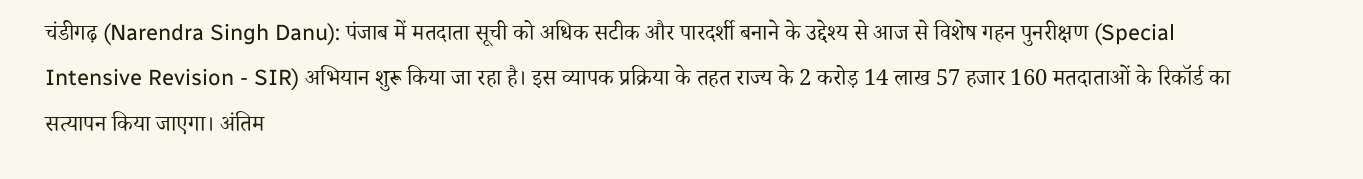चंडीगढ़ (Narendra Singh Danu): पंजाब में मतदाता सूची को अधिक सटीक और पारदर्शी बनाने के उद्देश्य से आज से विशेष गहन पुनरीक्षण (Special Intensive Revision - SIR) अभियान शुरू किया जा रहा है। इस व्यापक प्रक्रिया के तहत राज्य के 2 करोड़ 14 लाख 57 हजार 160 मतदाताओं के रिकॉर्ड का सत्यापन किया जाएगा। अंतिम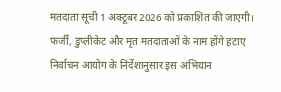मतदाता सूची 1 अक्टूबर 2026 को प्रकाशित की जाएगी।
फर्जी, डुप्लीकेट और मृत मतदाताओं के नाम होंगे हटाए
निर्वाचन आयोग के निर्देशानुसार इस अभियान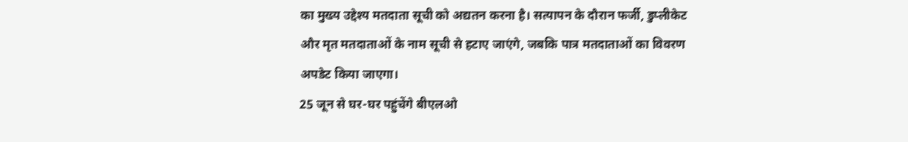का मुख्य उद्देश्य मतदाता सूची को अद्यतन करना है। सत्यापन के दौरान फर्जी, डुप्लीकेट और मृत मतदाताओं के नाम सूची से हटाए जाएंगे, जबकि पात्र मतदाताओं का विवरण अपडेट किया जाएगा।
25 जून से घर-घर पहुंचेंगे बीएलओ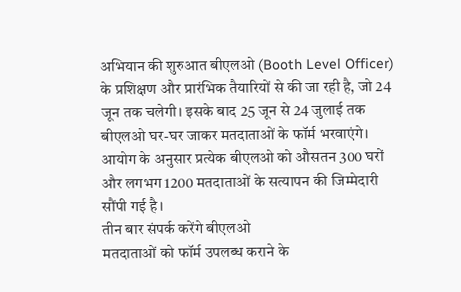अभियान की शुरुआत बीएलओ (Booth Level Officer) के प्रशिक्षण और प्रारंभिक तैयारियों से की जा रही है, जो 24 जून तक चलेगी। इसके बाद 25 जून से 24 जुलाई तक बीएलओ घर-घर जाकर मतदाताओं के फॉर्म भरवाएंगे।
आयोग के अनुसार प्रत्येक बीएलओ को औसतन 300 घरों और लगभग 1200 मतदाताओं के सत्यापन की जिम्मेदारी सौंपी गई है।
तीन बार संपर्क करेंगे बीएलओ
मतदाताओं को फॉर्म उपलब्ध कराने के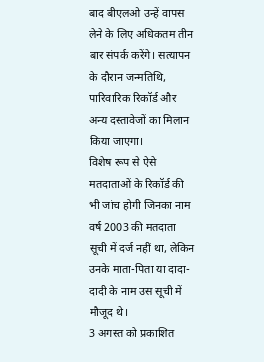बाद बीएलओ उन्हें वापस लेने के लिए अधिकतम तीन बार संपर्क करेंगे। सत्यापन के दौरान जन्मतिथि, पारिवारिक रिकॉर्ड और अन्य दस्तावेजों का मिलान किया जाएगा।
विशेष रूप से ऐसे मतदाताओं के रिकॉर्ड की भी जांच होगी जिनका नाम वर्ष 2003 की मतदाता सूची में दर्ज नहीं था, लेकिन उनके माता-पिता या दादा-दादी के नाम उस सूची में मौजूद थे।
3 अगस्त को प्रकाशित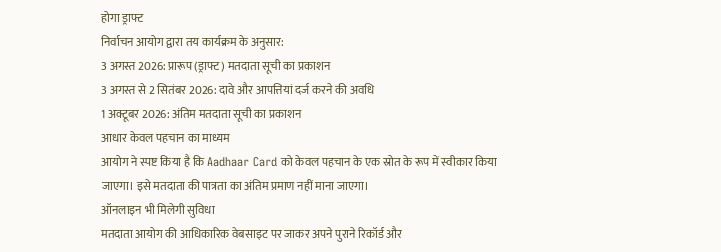होगा ड्राफ्ट
निर्वाचन आयोग द्वारा तय कार्यक्रम के अनुसार:
3 अगस्त 2026: प्रारूप (ड्राफ्ट) मतदाता सूची का प्रकाशन
3 अगस्त से 2 सितंबर 2026: दावे और आपत्तियां दर्ज करने की अवधि
1 अक्टूबर 2026: अंतिम मतदाता सूची का प्रकाशन
आधार केवल पहचान का माध्यम
आयोग ने स्पष्ट किया है कि Aadhaar Card को केवल पहचान के एक स्रोत के रूप में स्वीकार किया जाएगा। इसे मतदाता की पात्रता का अंतिम प्रमाण नहीं माना जाएगा।
ऑनलाइन भी मिलेगी सुविधा
मतदाता आयोग की आधिकारिक वेबसाइट पर जाकर अपने पुराने रिकॉर्ड और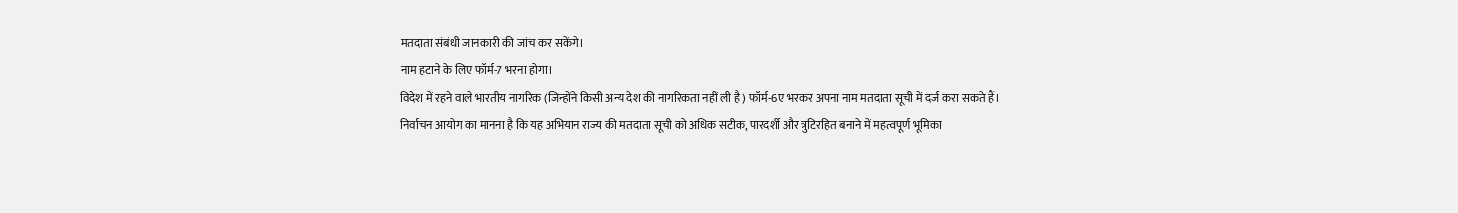मतदाता संबंधी जानकारी की जांच कर सकेंगे।
नाम हटाने के लिए फॉर्म-7 भरना होगा।
विदेश में रहने वाले भारतीय नागरिक (जिन्होंने किसी अन्य देश की नागरिकता नहीं ली है) फॉर्म-6ए भरकर अपना नाम मतदाता सूची में दर्ज करा सकते हैं।
निर्वाचन आयोग का मानना है कि यह अभियान राज्य की मतदाता सूची को अधिक सटीक, पारदर्शी और त्रुटिरहित बनाने में महत्वपूर्ण भूमिका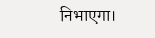निभाएगा।